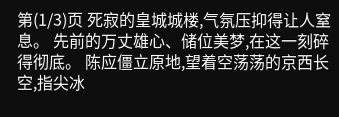第(1/3)页 死寂的皇城城楼,气氛压抑得让人窒息。 先前的万丈雄心、储位美梦,在这一刻碎得彻底。 陈应僵立原地,望着空荡荡的京西长空,指尖冰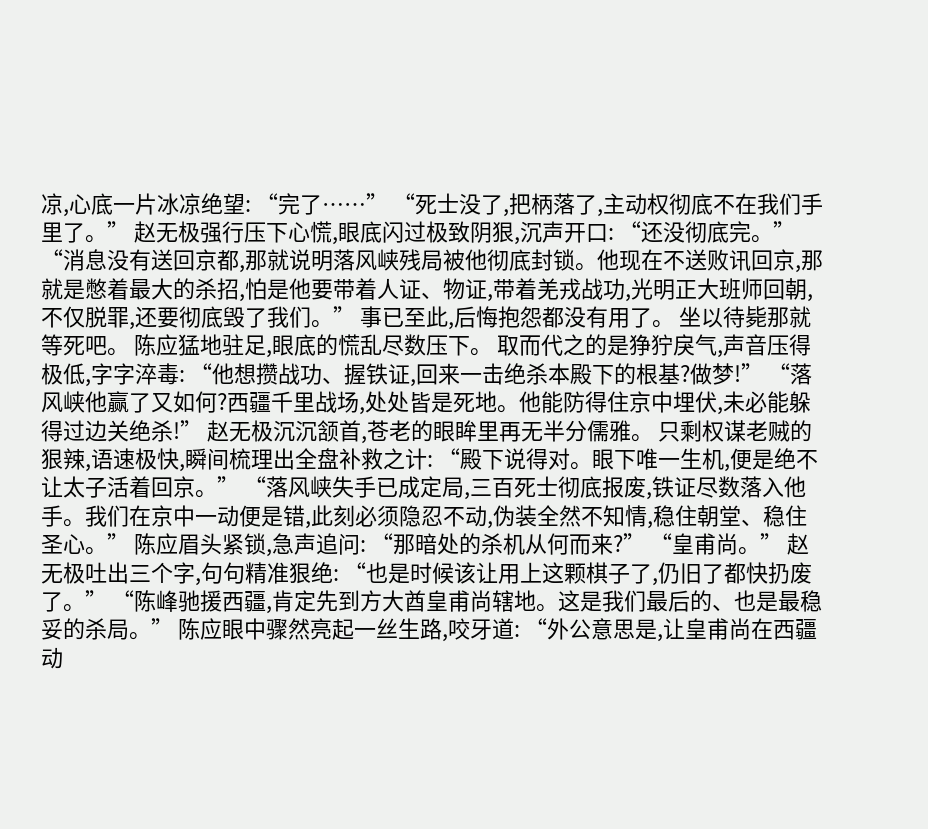凉,心底一片冰凉绝望: “完了……” “死士没了,把柄落了,主动权彻底不在我们手里了。” 赵无极强行压下心慌,眼底闪过极致阴狠,沉声开口: “还没彻底完。” “消息没有送回京都,那就说明落风峡残局被他彻底封锁。他现在不送败讯回京,那就是憋着最大的杀招,怕是他要带着人证、物证,带着羌戎战功,光明正大班师回朝,不仅脱罪,还要彻底毁了我们。” 事已至此,后悔抱怨都没有用了。 坐以待毙那就等死吧。 陈应猛地驻足,眼底的慌乱尽数压下。 取而代之的是狰狞戾气,声音压得极低,字字淬毒: “他想攒战功、握铁证,回来一击绝杀本殿下的根基?做梦!” “落风峡他赢了又如何?西疆千里战场,处处皆是死地。他能防得住京中埋伏,未必能躲得过边关绝杀!” 赵无极沉沉颔首,苍老的眼眸里再无半分儒雅。 只剩权谋老贼的狠辣,语速极快,瞬间梳理出全盘补救之计: “殿下说得对。眼下唯一生机,便是绝不让太子活着回京。” “落风峡失手已成定局,三百死士彻底报废,铁证尽数落入他手。我们在京中一动便是错,此刻必须隐忍不动,伪装全然不知情,稳住朝堂、稳住圣心。” 陈应眉头紧锁,急声追问: “那暗处的杀机从何而来?” “皇甫尚。” 赵无极吐出三个字,句句精准狠绝: “也是时候该让用上这颗棋子了,仍旧了都快扔废了。” “陈峰驰援西疆,肯定先到方大酋皇甫尚辖地。这是我们最后的、也是最稳妥的杀局。” 陈应眼中骤然亮起一丝生路,咬牙道: “外公意思是,让皇甫尚在西疆动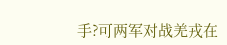手?可两军对战羌戎在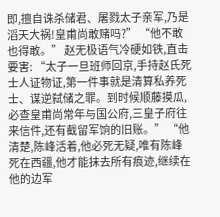即,擅自诛杀储君、屠戮太子亲军,乃是滔天大祸!皇甫尚敢赌吗?” “他不敢也得敢。” 赵无极语气冷硬如铁,直击要害: “太子一旦班师回京,手持赵氏死士人证物证,第一件事就是清算私养死士、谋逆弑储之罪。到时候顺藤摸瓜,必查皇甫尚常年与国公府,三皇子府往来信件,还有截留军饷的旧账。” “他清楚,陈峰活着,他必死无疑,唯有陈峰死在西疆,他才能抹去所有痕迹,继续在他的边军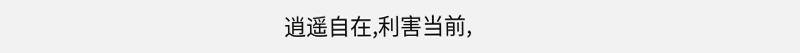逍遥自在,利害当前,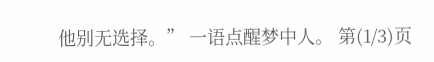他别无选择。” 一语点醒梦中人。 第(1/3)页